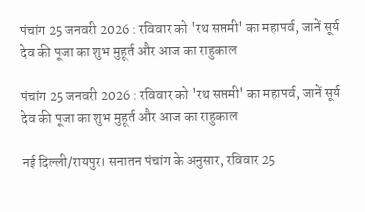पंचांग 25 जनवरी 2026 : रविवार को 'रथ सप्तमी' का महापर्व, जानें सूर्य देव की पूजा का शुभ मुहूर्त और आज का राहुकाल

पंचांग 25 जनवरी 2026 : रविवार को 'रथ सप्तमी' का महापर्व, जानें सूर्य देव की पूजा का शुभ मुहूर्त और आज का राहुकाल

नई दिल्ली/रायपुर। सनातन पंचांग के अनुसार, रविवार 25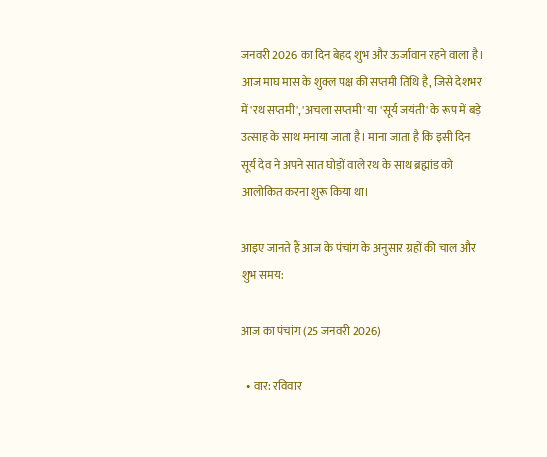जनवरी 2026 का दिन बेहद शुभ और ऊर्जावान रहने वाला है। आज माघ मास के शुक्ल पक्ष की सप्तमी तिथि है, जिसे देशभर में 'रथ सप्तमी', 'अचला सप्तमी' या 'सूर्य जयंती' के रूप में बड़े उत्साह के साथ मनाया जाता है। माना जाता है कि इसी दिन सूर्य देव ने अपने सात घोड़ों वाले रथ के साथ ब्रह्मांड को आलोकित करना शुरू किया था।

आइए जानते हैं आज के पंचांग के अनुसार ग्रहों की चाल और शुभ समय:

आज का पंचांग (25 जनवरी 2026)

  • वार: रविवार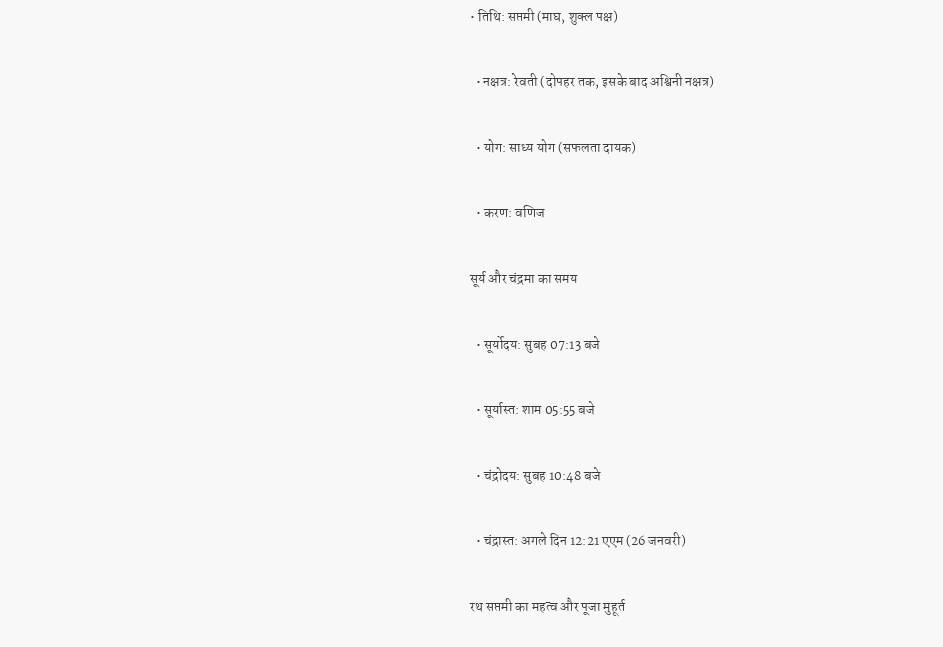• तिथि: सप्तमी (माघ, शुक्ल पक्ष)

  • नक्षत्र: रेवती (दोपहर तक, इसके बाद अश्विनी नक्षत्र)

  • योग: साध्य योग (सफलता दायक)

  • करण: वणिज

सूर्य और चंद्रमा का समय

  • सूर्योदय: सुबह 07:13 बजे

  • सूर्यास्त: शाम 05:55 बजे

  • चंद्रोदय: सुबह 10:48 बजे

  • चंद्रास्त: अगले दिन 12:21 एएम (26 जनवरी)

रथ सप्तमी का महत्व और पूजा मुहूर्त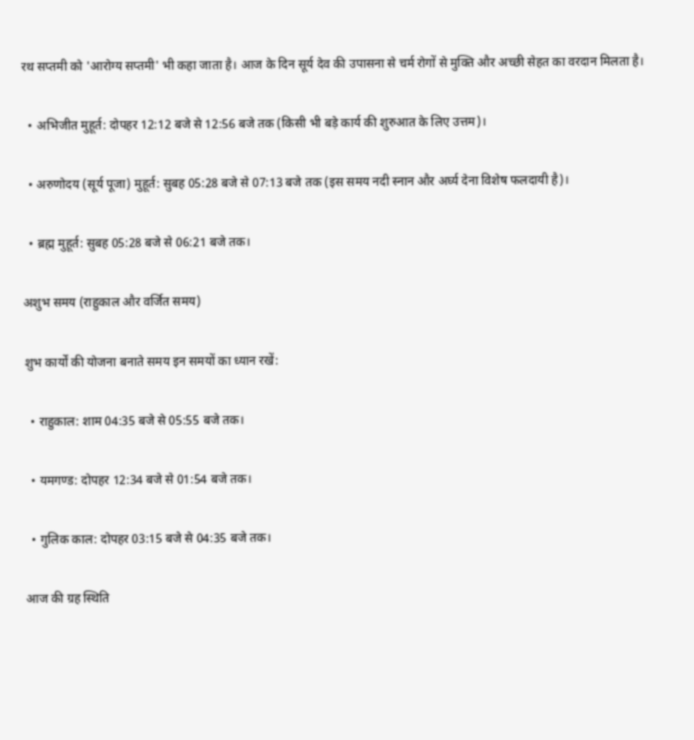रथ सप्तमी को 'आरोग्य सप्तमी' भी कहा जाता है। आज के दिन सूर्य देव की उपासना से चर्म रोगों से मुक्ति और अच्छी सेहत का वरदान मिलता है।

  • अभिजीत मुहूर्त: दोपहर 12:12 बजे से 12:56 बजे तक (किसी भी बड़े कार्य की शुरुआत के लिए उत्तम)।

  • अरुणोदय (सूर्य पूजा) मुहूर्त: सुबह 05:28 बजे से 07:13 बजे तक (इस समय नदी स्नान और अर्घ्य देना विशेष फलदायी है)।

  • ब्रह्म मुहूर्त: सुबह 05:28 बजे से 06:21 बजे तक।

अशुभ समय (राहुकाल और वर्जित समय)

शुभ कार्यों की योजना बनाते समय इन समयों का ध्यान रखें:

  • राहुकाल: शाम 04:35 बजे से 05:55 बजे तक।

  • यमगण्ड: दोपहर 12:34 बजे से 01:54 बजे तक।

  • गुलिक काल: दोपहर 03:15 बजे से 04:35 बजे तक।

आज की ग्रह स्थिति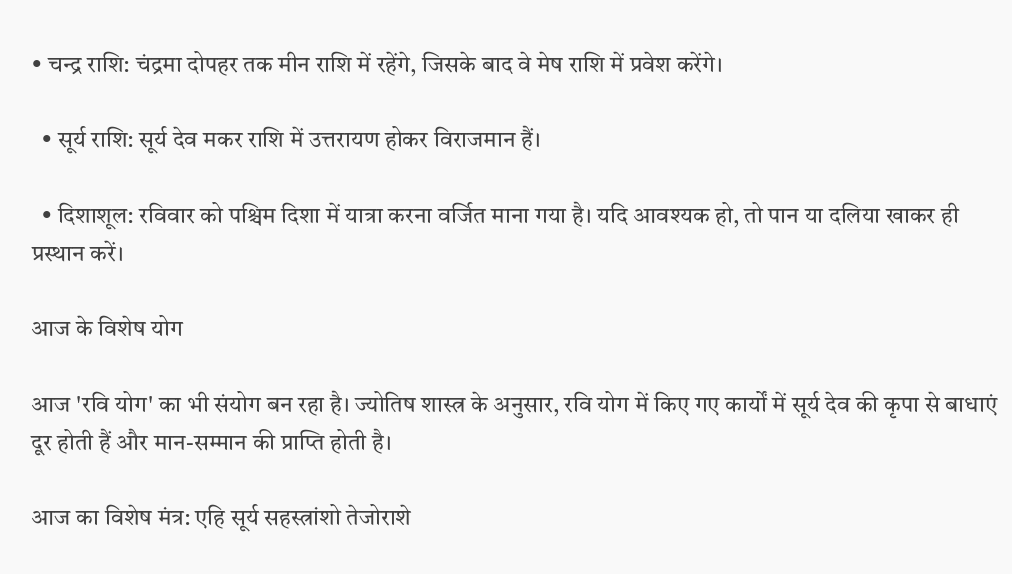• चन्द्र राशि: चंद्रमा दोपहर तक मीन राशि में रहेंगे, जिसके बाद वे मेष राशि में प्रवेश करेंगे।

  • सूर्य राशि: सूर्य देव मकर राशि में उत्तरायण होकर विराजमान हैं।

  • दिशाशूल: रविवार को पश्चिम दिशा में यात्रा करना वर्जित माना गया है। यदि आवश्यक हो, तो पान या दलिया खाकर ही प्रस्थान करें।

आज के विशेष योग

आज 'रवि योग' का भी संयोग बन रहा है। ज्योतिष शास्त्र के अनुसार, रवि योग में किए गए कार्यों में सूर्य देव की कृपा से बाधाएं दूर होती हैं और मान-सम्मान की प्राप्ति होती है।

आज का विशेष मंत्र: एहि सूर्य सहस्त्रांशो तेजोराशे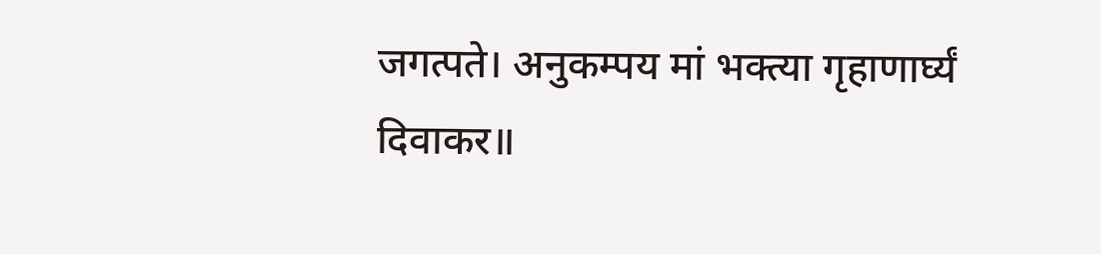जगत्पते। अनुकम्पय मां भक्त्या गृहाणार्घ्यं दिवाकर॥